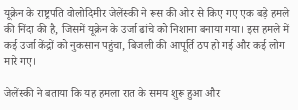यूक्रेन के राष्ट्रपति वोलोदिमीर जेलेंस्की ने रूस की ओर से किए गए एक बड़े हमले की निंदा की है, जिसमें यूक्रेन के उर्जा ढांचे को निशाना बनाया गया। इस हमले में कई उर्जा केंद्रों को नुकसान पहुंचा, बिजली की आपूर्ति ठप हो गई और कई लोग मारे गए।

जेलेंस्की ने बताया कि यह हमला रात के समय शुरू हुआ और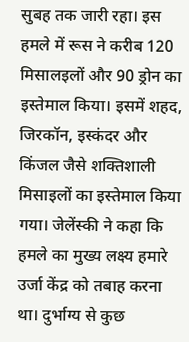सुबह तक जारी रहा। इस हमले में रूस ने करीब 120 मिसालइलों और 90 ड्रोन का इस्तेमाल किया। इसमें शहद, जिरकॉन, इस्कंदर और किंजल जैसे शक्तिशाली मिसाइलों का इस्तेमाल किया गया। जेलेंस्की ने कहा कि हमले का मुख्य लक्ष्य हमारे उर्जा केंद्र को तबाह करना था। दुर्भाग्य से कुछ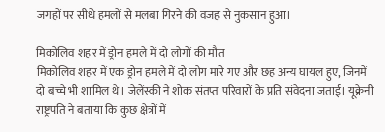जगहों पर सीधे हमलों से मलबा गिरने की वजह से नुकसान हुआ।

मिकोलिव शहर में ड्रोन हमले में दो लोगों की मौत
मिकोलिव शहर में एक ड्रोन हमले में दो लोग मारे गए और छह अन्य घायल हुए, जिनमें दो बच्चे भी शामिल थे। जेलेंस्की ने शोक संतप्त परिवारों के प्रति संवेदना जताई। यूक्रेनी राष्ट्रपति ने बताया कि कुछ क्षेत्रों में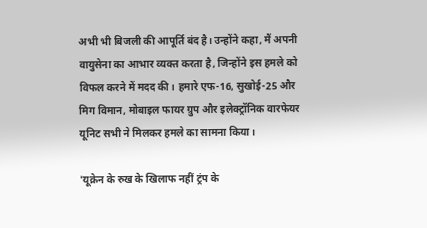अभी भी बिजली की आपूर्ति बंद है। उन्होंने कहा, मैं अपनी वायुसेना का आभार व्यक्त करता है, जिन्होंने इस हमले को विफल करने में मदद की। हमारे एफ-16, सुखोई-25 और मिग विमान, मोबाइल फायर ग्रुप और इलेक्ट्रॉनिक वारफेयर यूनिट सभी ने मिलकर हमले का सामना किया।

'यूक्रेन के रुख के खिलाफ नहीं ट्रंप के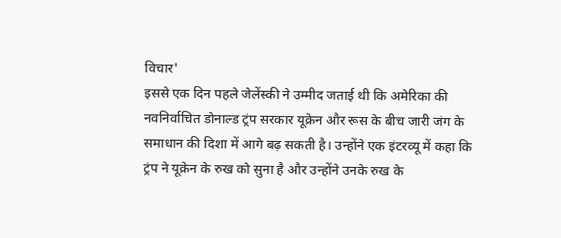विचार'
इससे एक दिन पहले जेलेंस्की ने उम्मीद जताई थी कि अमेरिका की नवनिर्वाचित डोनाल्ड ट्रंप सरकार यूक्रेन और रूस के बीच जारी जंग के समाधान की दिशा में आगे बढ़ सकती है। उन्होंने एक इंटरव्यू में कहा कि ट्रंप ने यूक्रेन के रुख को सुना है और उन्होंने उनके रुख के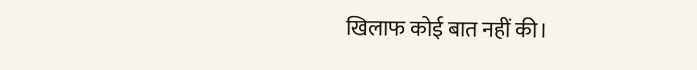खिलाफ कोई बात नहीं की।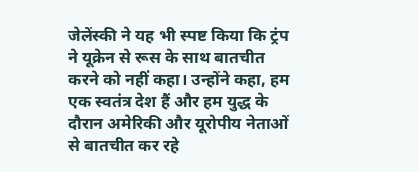जेलेंस्की ने यह भी स्पष्ट किया कि ट्रंप ने यूक्रेन से रूस के साथ बातचीत करने को नहीं कहा। उन्होंने कहा, हम एक स्वतंत्र देश हैं और हम युद्ध के दौरान अमेरिकी और यूरोपीय नेताओं से बातचीत कर रहे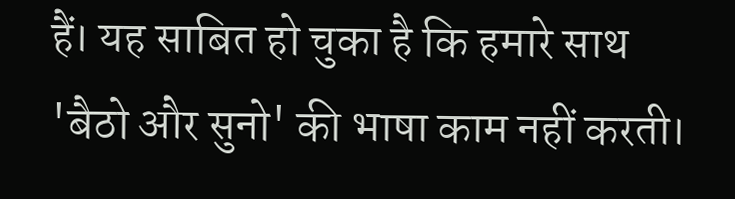हैं। यह साबित हो चुका है कि हमारे साथ 'बैठो और सुनो' की भाषा काम नहीं करती।